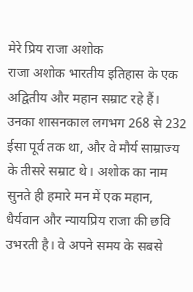मेरे प्रिय राजा अशोक
राजा अशोक भारतीय इतिहास के एक अद्वितीय और महान सम्राट रहे हैं। उनका शासनकाल लगभग 268 से 232 ईसा पूर्व तक था, और वे मौर्य साम्राज्य के तीसरे सम्राट थे। अशोक का नाम सुनते ही हमारे मन में एक महान, धैर्यवान और न्यायप्रिय राजा की छवि उभरती है। वे अपने समय के सबसे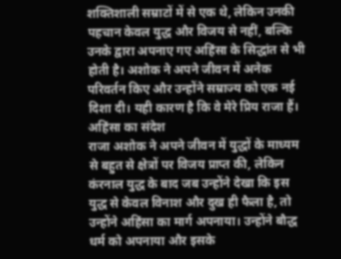शक्तिशाली सम्राटों में से एक थे, लेकिन उनकी पहचान केवल युद्ध और विजय से नहीं, बल्कि उनके द्वारा अपनाए गए अहिंसा के सिद्धांत से भी होती है। अशोक ने अपने जीवन में अनेक परिवर्तन किए और उन्होंने सम्राज्य को एक नई दिशा दी। यही कारण है कि वे मेरे प्रिय राजा हैं।
अहिंसा का संदेश
राजा अशोक ने अपने जीवन में युद्धों के माध्यम से बहुत से क्षेत्रों पर विजय प्राप्त की, लेकिन कंरनाल युद्ध के बाद जब उन्होंने देखा कि इस युद्ध से केवल विनाश और दुख ही फैला है, तो उन्होंने अहिंसा का मार्ग अपनाया। उन्होंने बौद्ध धर्म को अपनाया और इसके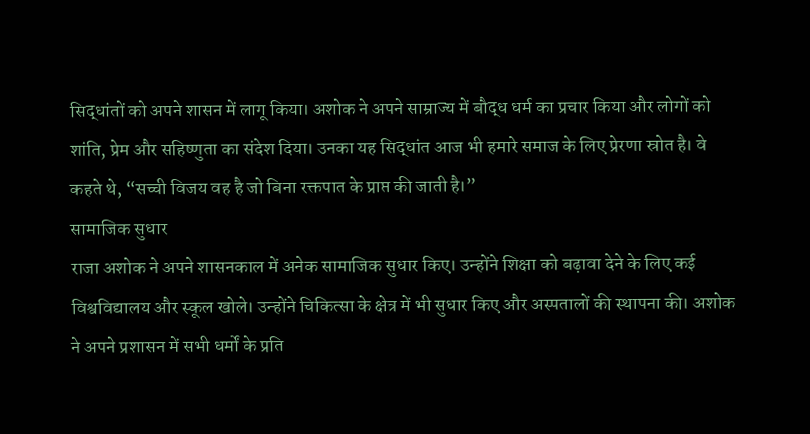सिद्धांतों को अपने शासन में लागू किया। अशोक ने अपने साम्राज्य में बौद्ध धर्म का प्रचार किया और लोगों को शांति, प्रेम और सहिष्णुता का संदेश दिया। उनका यह सिद्धांत आज भी हमारे समाज के लिए प्रेरणा स्रोत है। वे कहते थे, “सच्ची विजय वह है जो बिना रक्तपात के प्राप्त की जाती है।”
सामाजिक सुधार
राजा अशोक ने अपने शासनकाल में अनेक सामाजिक सुधार किए। उन्होंने शिक्षा को बढ़ावा देने के लिए कई विश्वविद्यालय और स्कूल खोले। उन्होंने चिकित्सा के क्षेत्र में भी सुधार किए और अस्पतालों की स्थापना की। अशोक ने अपने प्रशासन में सभी धर्मों के प्रति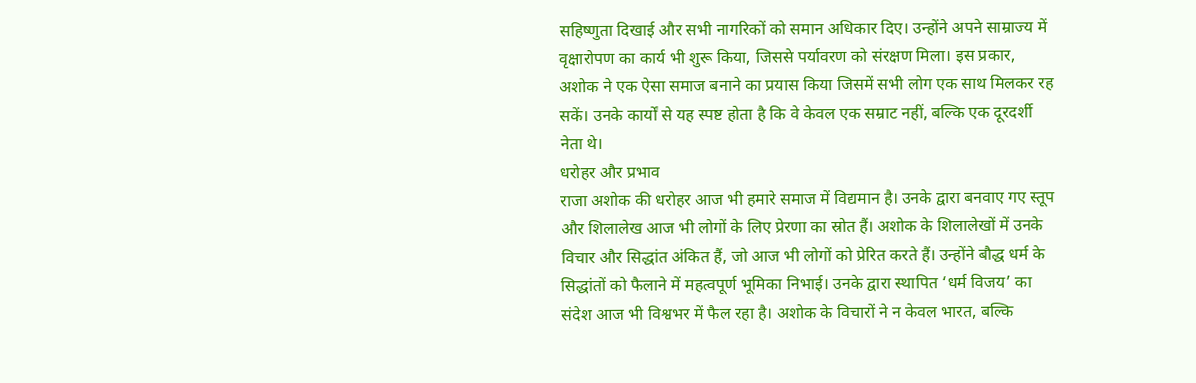सहिष्णुता दिखाई और सभी नागरिकों को समान अधिकार दिए। उन्होंने अपने साम्राज्य में वृक्षारोपण का कार्य भी शुरू किया, जिससे पर्यावरण को संरक्षण मिला। इस प्रकार, अशोक ने एक ऐसा समाज बनाने का प्रयास किया जिसमें सभी लोग एक साथ मिलकर रह सकें। उनके कार्यों से यह स्पष्ट होता है कि वे केवल एक सम्राट नहीं, बल्कि एक दूरदर्शी नेता थे।
धरोहर और प्रभाव
राजा अशोक की धरोहर आज भी हमारे समाज में विद्यमान है। उनके द्वारा बनवाए गए स्तूप और शिलालेख आज भी लोगों के लिए प्रेरणा का स्रोत हैं। अशोक के शिलालेखों में उनके विचार और सिद्धांत अंकित हैं, जो आज भी लोगों को प्रेरित करते हैं। उन्होंने बौद्ध धर्म के सिद्धांतों को फैलाने में महत्वपूर्ण भूमिका निभाई। उनके द्वारा स्थापित ‘धर्म विजय’ का संदेश आज भी विश्वभर में फैल रहा है। अशोक के विचारों ने न केवल भारत, बल्कि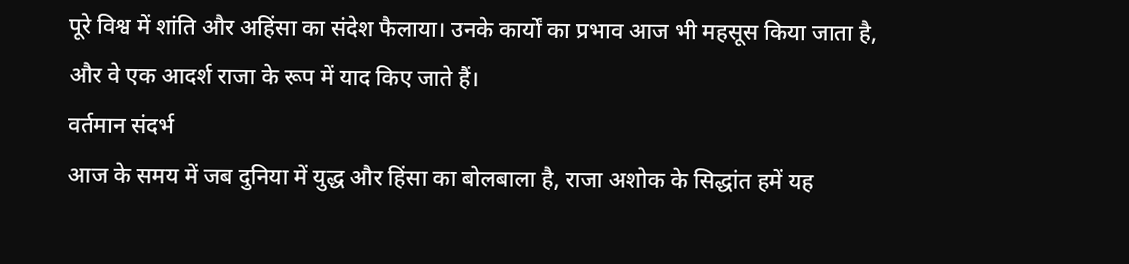पूरे विश्व में शांति और अहिंसा का संदेश फैलाया। उनके कार्यों का प्रभाव आज भी महसूस किया जाता है, और वे एक आदर्श राजा के रूप में याद किए जाते हैं।
वर्तमान संदर्भ
आज के समय में जब दुनिया में युद्ध और हिंसा का बोलबाला है, राजा अशोक के सिद्धांत हमें यह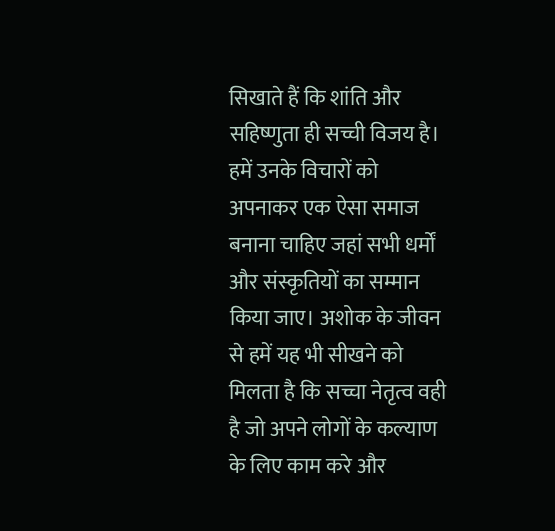सिखाते हैं कि शांति और सहिष्णुता ही सच्ची विजय है। हमें उनके विचारों को अपनाकर एक ऐसा समाज बनाना चाहिए जहां सभी धर्मों और संस्कृतियों का सम्मान किया जाए। अशोक के जीवन से हमें यह भी सीखने को मिलता है कि सच्चा नेतृत्व वही है जो अपने लोगों के कल्याण के लिए काम करे और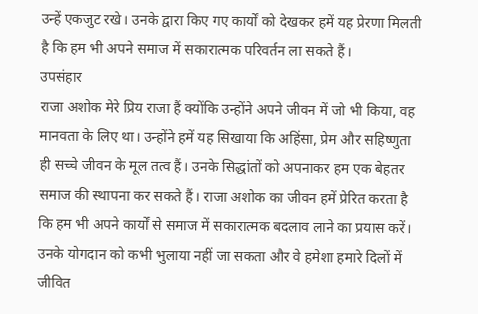उन्हें एकजुट रखे। उनके द्वारा किए गए कार्यों को देखकर हमें यह प्रेरणा मिलती है कि हम भी अपने समाज में सकारात्मक परिवर्तन ला सकते हैं।
उपसंहार
राजा अशोक मेरे प्रिय राजा हैं क्योंकि उन्होंने अपने जीवन में जो भी किया, वह मानवता के लिए था। उन्होंने हमें यह सिखाया कि अहिंसा, प्रेम और सहिष्णुता ही सच्चे जीवन के मूल तत्व हैं। उनके सिद्धांतों को अपनाकर हम एक बेहतर समाज की स्थापना कर सकते हैं। राजा अशोक का जीवन हमें प्रेरित करता है कि हम भी अपने कार्यों से समाज में सकारात्मक बदलाव लाने का प्रयास करें। उनके योगदान को कभी भुलाया नहीं जा सकता और वे हमेशा हमारे दिलों में जीवित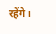रहेंगे।